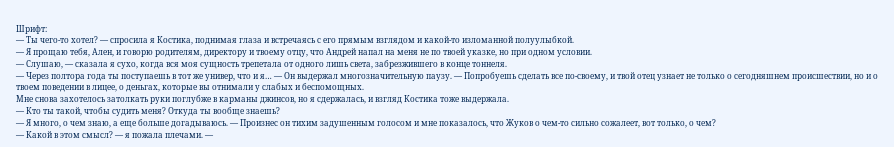Шрифт:
— Ты чего-то хотел? — спросила я Костика, поднимая глаза и встречаясь с его прямым взглядом и какой-то изломанной полуулыбкой.
— Я прощаю тебя, Ален, и говорю родителям, директору и твоему отцу, что Андрей напал на меня не по твоей указке, но при одном условии.
— Слушаю, — сказала я сухо, когда вся моя сущность трепетала от одного лишь света, забрезжившего в конце тоннеля.
— Через полтора года ты поступаешь в тот же универ, что и я… — Он выдержал многозначительную паузу. — Попробуешь сделать все по-своему, и твой отец узнает не только о сегодняшнем происшествии, но и о твоем поведении в лицее, о деньгах, которые вы отнимали у слабых и беспомощных.
Мне снова захотелось затолкать руки поглубже в карманы джинсов, но я сдержалась, и взгляд Костика тоже выдержала.
— Кто ты такой, чтобы судить меня? Откуда ты вообще знаешь?
— Я много, о чем знаю, а еще больше догадываюсь. — Произнес он тихим задушенным голосом и мне показалось, что Жуков о чем-то сильно сожалеет, вот только, о чем?
— Какой в этом смысл? — я пожала плечами. —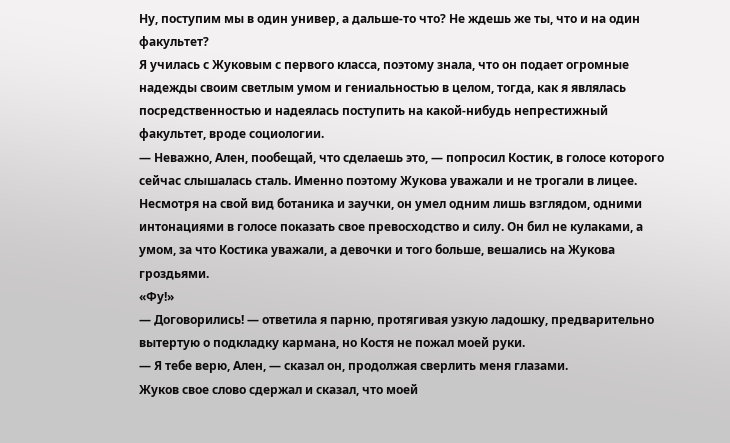Ну, поступим мы в один универ, а дальше-то что? Не ждешь же ты, что и на один факультет?
Я училась с Жуковым с первого класса, поэтому знала, что он подает огромные надежды своим светлым умом и гениальностью в целом, тогда, как я являлась посредственностью и надеялась поступить на какой-нибудь непрестижный факультет, вроде социологии.
— Неважно, Ален, пообещай, что сделаешь это, — попросил Костик, в голосе которого сейчас слышалась сталь. Именно поэтому Жукова уважали и не трогали в лицее. Несмотря на свой вид ботаника и заучки, он умел одним лишь взглядом, одними интонациями в голосе показать свое превосходство и силу. Он бил не кулаками, а умом, за что Костика уважали, а девочки и того больше, вешались на Жукова гроздьями.
«Фу!»
— Договорились! — ответила я парню, протягивая узкую ладошку, предварительно вытертую о подкладку кармана, но Костя не пожал моей руки.
— Я тебе верю, Ален, — сказал он, продолжая сверлить меня глазами.
Жуков свое слово сдержал и сказал, что моей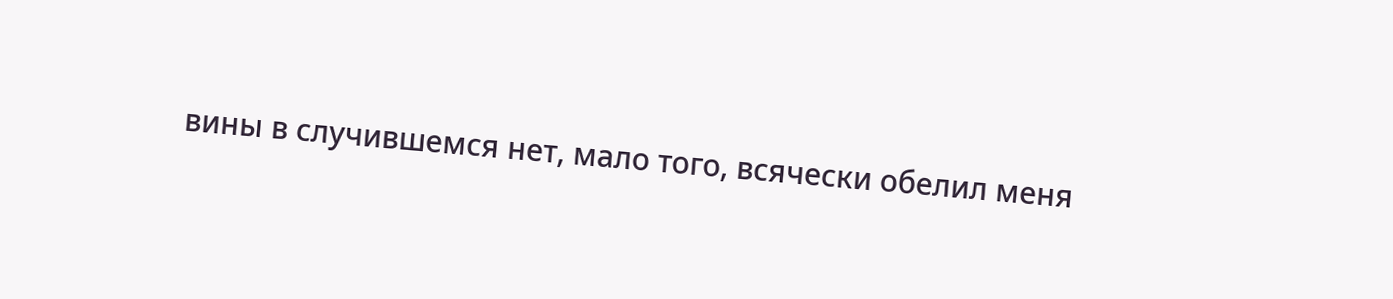вины в случившемся нет, мало того, всячески обелил меня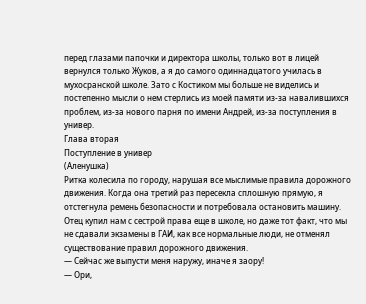перед глазами папочки и директора школы, только вот в лицей вернулся только Жуков, а я до самого одиннадцатого училась в мухосранской школе. Зато с Костиком мы больше не виделись и постепенно мысли о нем стерлись из моей памяти из-за навалившихся проблем, из-за нового парня по имени Андрей, из-за поступления в универ.
Глава вторая
Поступление в универ
(Аленушка)
Ритка колесила по городу, нарушая все мыслимые правила дорожного движения. Когда она третий раз пересекла сплошную прямую, я отстегнула ремень безопасности и потребовала остановить машину. Отец купил нам с сестрой права еще в школе, но даже тот факт, что мы не сдавали экзамены в ГАИ, как все нормальные люди, не отменял существование правил дорожного движения.
— Сейчас же выпусти меня наружу, иначе я заору!
— Ори,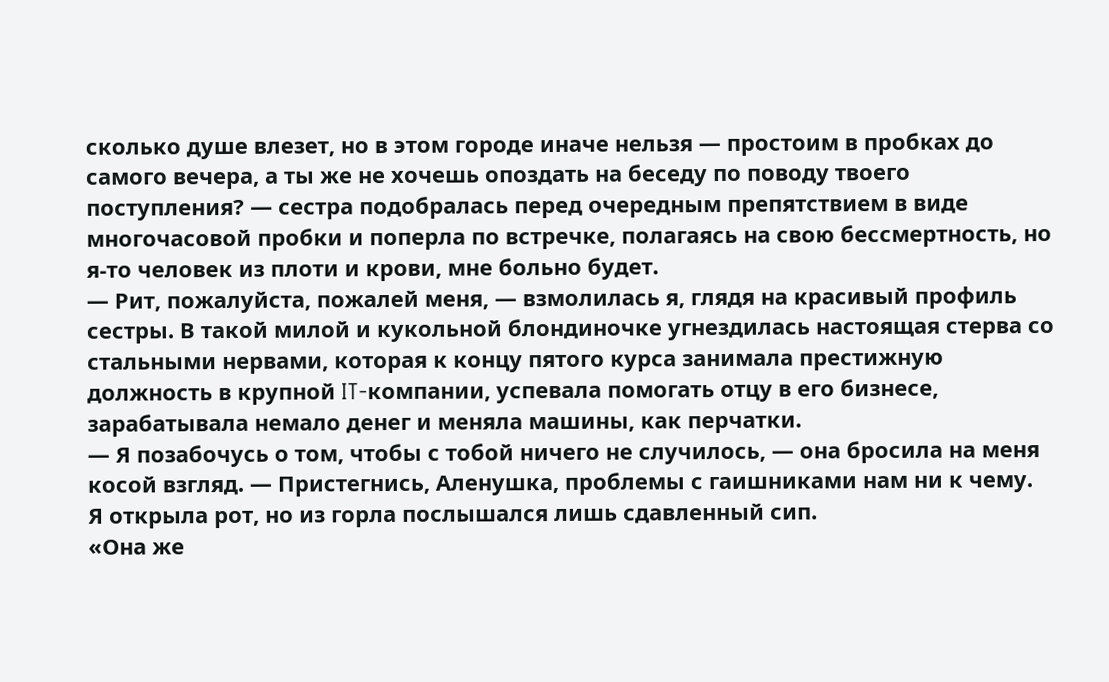сколько душе влезет, но в этом городе иначе нельзя — простоим в пробках до самого вечера, а ты же не хочешь опоздать на беседу по поводу твоего поступления? — сестра подобралась перед очередным препятствием в виде многочасовой пробки и поперла по встречке, полагаясь на свою бессмертность, но я-то человек из плоти и крови, мне больно будет.
— Рит, пожалуйста, пожалей меня, — взмолилась я, глядя на красивый профиль сестры. В такой милой и кукольной блондиночке угнездилась настоящая стерва со стальными нервами, которая к концу пятого курса занимала престижную должность в крупной IT-компании, успевала помогать отцу в его бизнесе, зарабатывала немало денег и меняла машины, как перчатки.
— Я позабочусь о том, чтобы с тобой ничего не случилось, — она бросила на меня косой взгляд. — Пристегнись, Аленушка, проблемы с гаишниками нам ни к чему.
Я открыла рот, но из горла послышался лишь сдавленный сип.
«Она же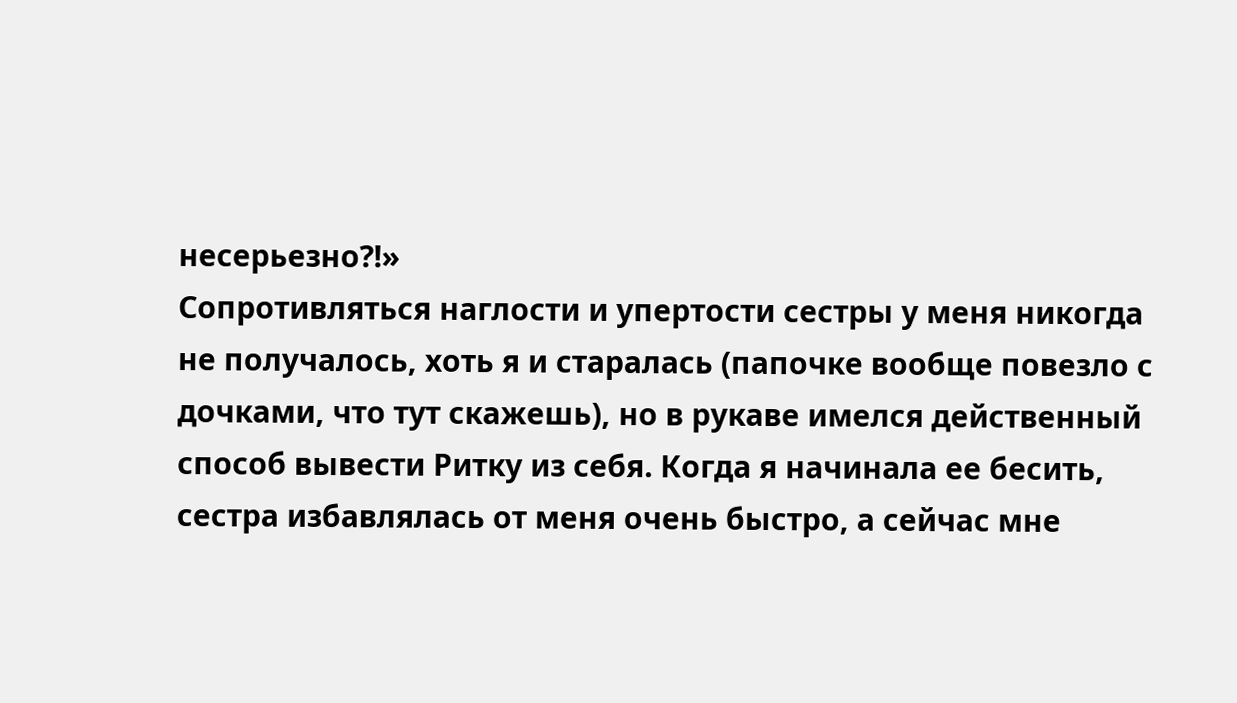несерьезно?!»
Сопротивляться наглости и упертости сестры у меня никогда не получалось, хоть я и старалась (папочке вообще повезло с дочками, что тут скажешь), но в рукаве имелся действенный способ вывести Ритку из себя. Когда я начинала ее бесить, сестра избавлялась от меня очень быстро, а сейчас мне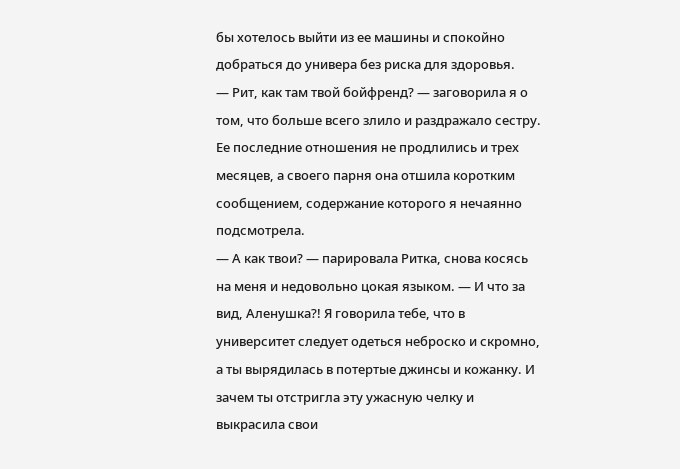бы хотелось выйти из ее машины и спокойно добраться до универа без риска для здоровья.
— Рит, как там твой бойфренд? — заговорила я о том, что больше всего злило и раздражало сестру. Ее последние отношения не продлились и трех месяцев, а своего парня она отшила коротким сообщением, содержание которого я нечаянно подсмотрела.
— А как твои? — парировала Ритка, снова косясь на меня и недовольно цокая языком. — И что за вид, Аленушка?! Я говорила тебе, что в университет следует одеться неброско и скромно, а ты вырядилась в потертые джинсы и кожанку. И зачем ты отстригла эту ужасную челку и выкрасила свои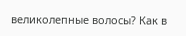великолепные волосы? Как в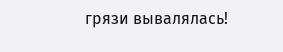грязи вывалялась!